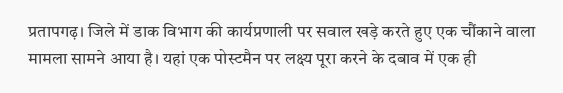प्रतापगढ़। जिले में डाक विभाग की कार्यप्रणाली पर सवाल खड़े करते हुए एक चौंकाने वाला मामला सामने आया है। यहां एक पोस्टमैन पर लक्ष्य पूरा करने के दबाव में एक ही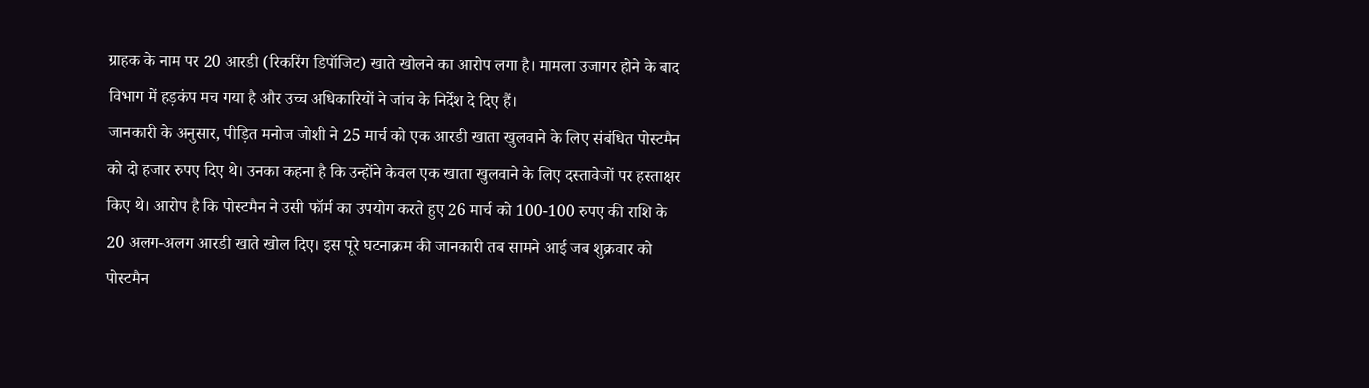ग्राहक के नाम पर 20 आरडी (रिकरिंग डिपॉजिट) खाते खोलने का आरोप लगा है। मामला उजागर होने के बाद विभाग में हड़कंप मच गया है और उच्च अधिकारियों ने जांच के निर्देश दे दिए हैं।
जानकारी के अनुसार, पीड़ित मनोज जोशी ने 25 मार्च को एक आरडी खाता खुलवाने के लिए संबंधित पोस्टमैन को दो हजार रुपए दिए थे। उनका कहना है कि उन्होंने केवल एक खाता खुलवाने के लिए दस्तावेजों पर हस्ताक्षर किए थे। आरोप है कि पोस्टमैन ने उसी फॉर्म का उपयोग करते हुए 26 मार्च को 100-100 रुपए की राशि के 20 अलग-अलग आरडी खाते खोल दिए। इस पूरे घटनाक्रम की जानकारी तब सामने आई जब शुक्रवार को पोस्टमैन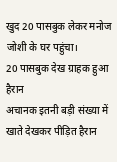खुद 20 पासबुक लेकर मनोज जोशी के घर पहुंचा।
20 पासबुक देख ग्राहक हुआ हैरान
अचानक इतनी बड़ी संख्या में खाते देखकर पीड़ित हैरान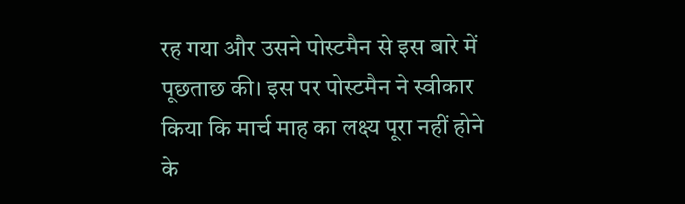रह गया और उसने पोस्टमैन से इस बारे में पूछताछ की। इस पर पोस्टमैन ने स्वीकार किया कि मार्च माह का लक्ष्य पूरा नहीं होने के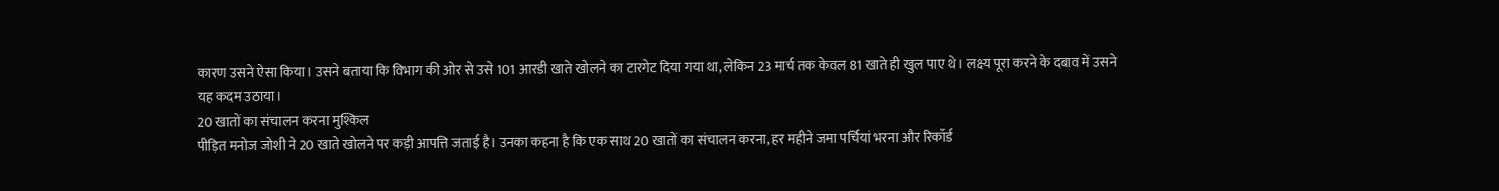कारण उसने ऐसा किया। उसने बताया कि विभाग की ओर से उसे 101 आरडी खाते खोलने का टारगेट दिया गया था, लेकिन 23 मार्च तक केवल 81 खाते ही खुल पाए थे। लक्ष्य पूरा करने के दबाव में उसने यह कदम उठाया।
20 खातों का संचालन करना मुश्किल
पीड़ित मनोज जोशी ने 20 खाते खोलने पर कड़ी आपत्ति जताई है। उनका कहना है कि एक साथ 20 खातों का संचालन करना, हर महीने जमा पर्चियां भरना और रिकॉर्ड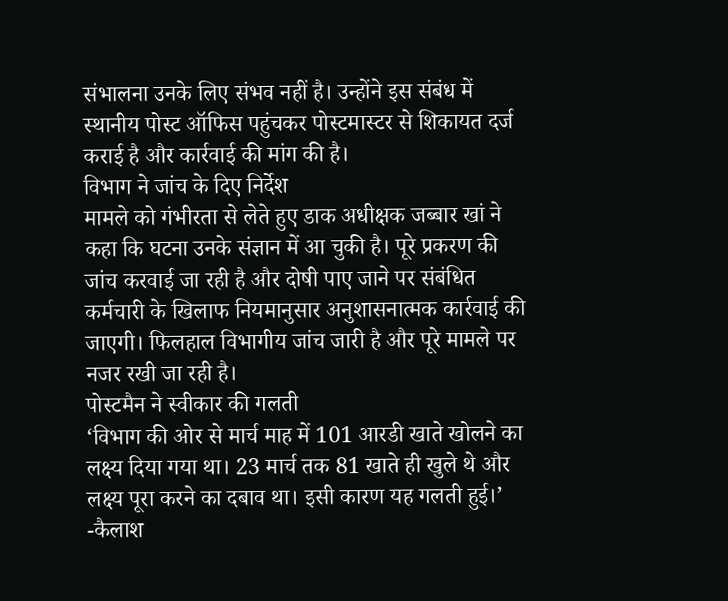संभालना उनके लिए संभव नहीं है। उन्होंने इस संबंध में स्थानीय पोस्ट ऑफिस पहुंचकर पोस्टमास्टर से शिकायत दर्ज कराई है और कार्रवाई की मांग की है।
विभाग ने जांच के दिए निर्देश
मामले को गंभीरता से लेते हुए डाक अधीक्षक जब्बार खां ने कहा कि घटना उनके संज्ञान में आ चुकी है। पूरे प्रकरण की जांच करवाई जा रही है और दोषी पाए जाने पर संबंधित कर्मचारी के खिलाफ नियमानुसार अनुशासनात्मक कार्रवाई की जाएगी। फिलहाल विभागीय जांच जारी है और पूरे मामले पर नजर रखी जा रही है।
पोस्टमैन ने स्वीकार की गलती
‘विभाग की ओर से मार्च माह में 101 आरडी खाते खोलने का लक्ष्य दिया गया था। 23 मार्च तक 81 खाते ही खुले थे और लक्ष्य पूरा करने का दबाव था। इसी कारण यह गलती हुई।’ -कैलाश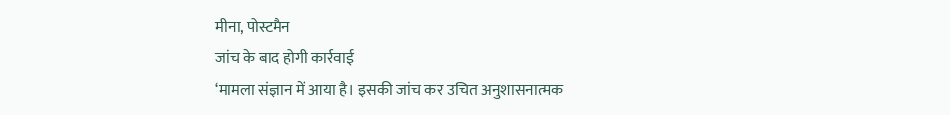मीना, पोस्टमैन
जांच के बाद होगी कार्रवाई
‘मामला संज्ञान में आया है। इसकी जांच कर उचित अनुशासनात्मक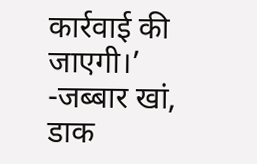कार्रवाई की जाएगी।’ -जब्बार खां, डाक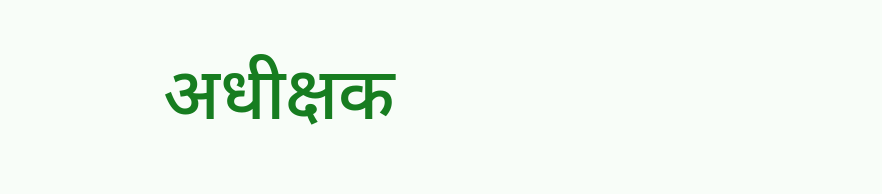अधीक्षक